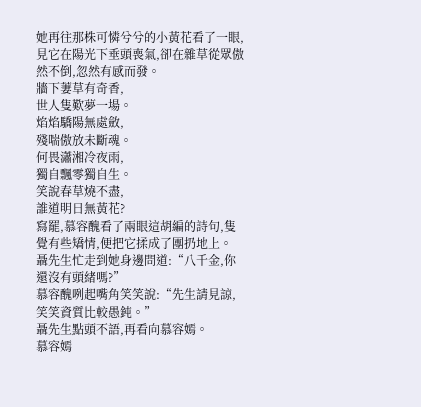她再往那株可憐兮兮的小黃花看了一眼,見它在陽光下垂頭喪氣,卻在雜草從眾傲然不倒,忽然有感而發。
牆下萋草有奇香,
世人隻歎夢一場。
焰焰驕陽無處斂,
殘喘傲放未斷魂。
何畏瀟湘冷夜雨,
獨自飄零獨自生。
笑說春草燒不盡,
誰道明日無黃花?
寫罷,慕容醜看了兩眼這胡編的詩句,隻覺有些矯情,便把它揉成了團扔地上。
聶先生忙走到她身邊問道:“八千金,你還沒有頭緒嗎?”
慕容醜咧起嘴角笑笑說:“先生請見諒,笑笑資質比較愚鈍。”
聶先生點頭不語,再看向慕容嫣。
慕容嫣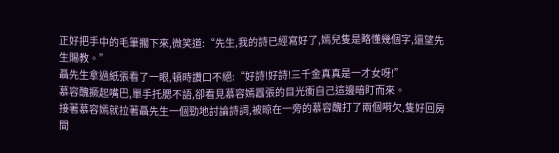正好把手中的毛筆擱下來,微笑道:“先生,我的詩已經寫好了,嫣兒隻是略懂幾個字,還望先生賜教。”
聶先生拿過紙張看了一眼,頓時讚口不絕:“好詩!好詩!三千金真真是一才女呀!”
慕容醜撅起嘴巴,單手托腮不語,卻看見慕容嫣囂張的目光衝自己這邊暗盯而來。
接著慕容嫣就拉著聶先生一個勁地討論詩詞,被晾在一旁的慕容醜打了兩個嗬欠,隻好回房間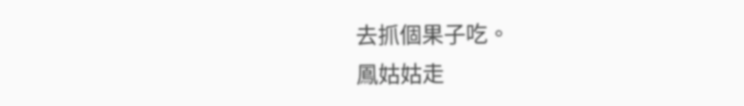去抓個果子吃。
鳳姑姑走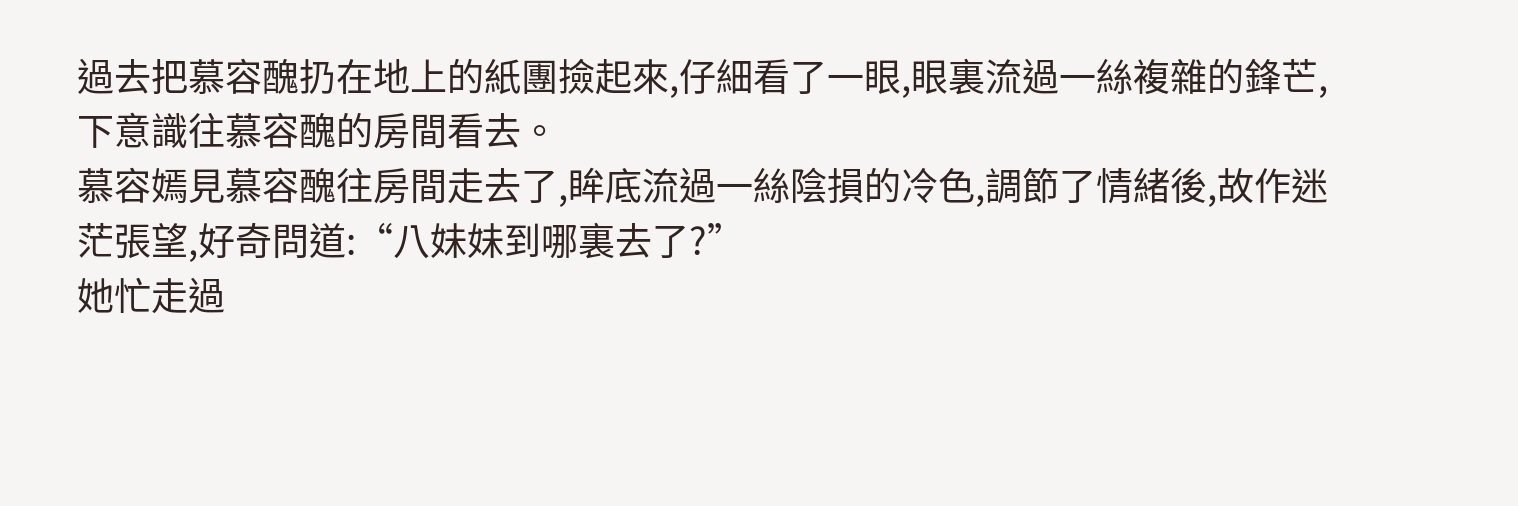過去把慕容醜扔在地上的紙團撿起來,仔細看了一眼,眼裏流過一絲複雜的鋒芒,下意識往慕容醜的房間看去。
慕容嫣見慕容醜往房間走去了,眸底流過一絲陰損的冷色,調節了情緒後,故作迷茫張望,好奇問道:“八妹妹到哪裏去了?”
她忙走過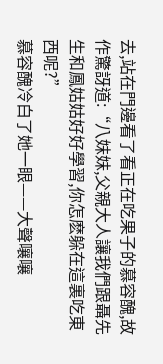去,站在門邊看了看正在吃果子的慕容醜,故作驚訝道:“八妹妹,父親大人讓我們跟聶先生和鳳姑姑好好學習,你怎麽躲在這裏吃東西呢?”
慕容醜冷白了她一眼——大聲嚷嚷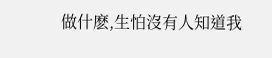做什麽,生怕沒有人知道我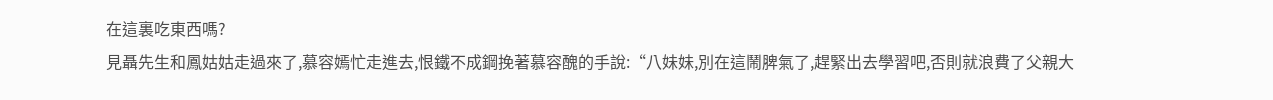在這裏吃東西嗎?
見聶先生和鳳姑姑走過來了,慕容嫣忙走進去,恨鐵不成鋼挽著慕容醜的手說:“八妹妹,別在這鬧脾氣了,趕緊出去學習吧,否則就浪費了父親大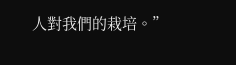人對我們的栽培。”